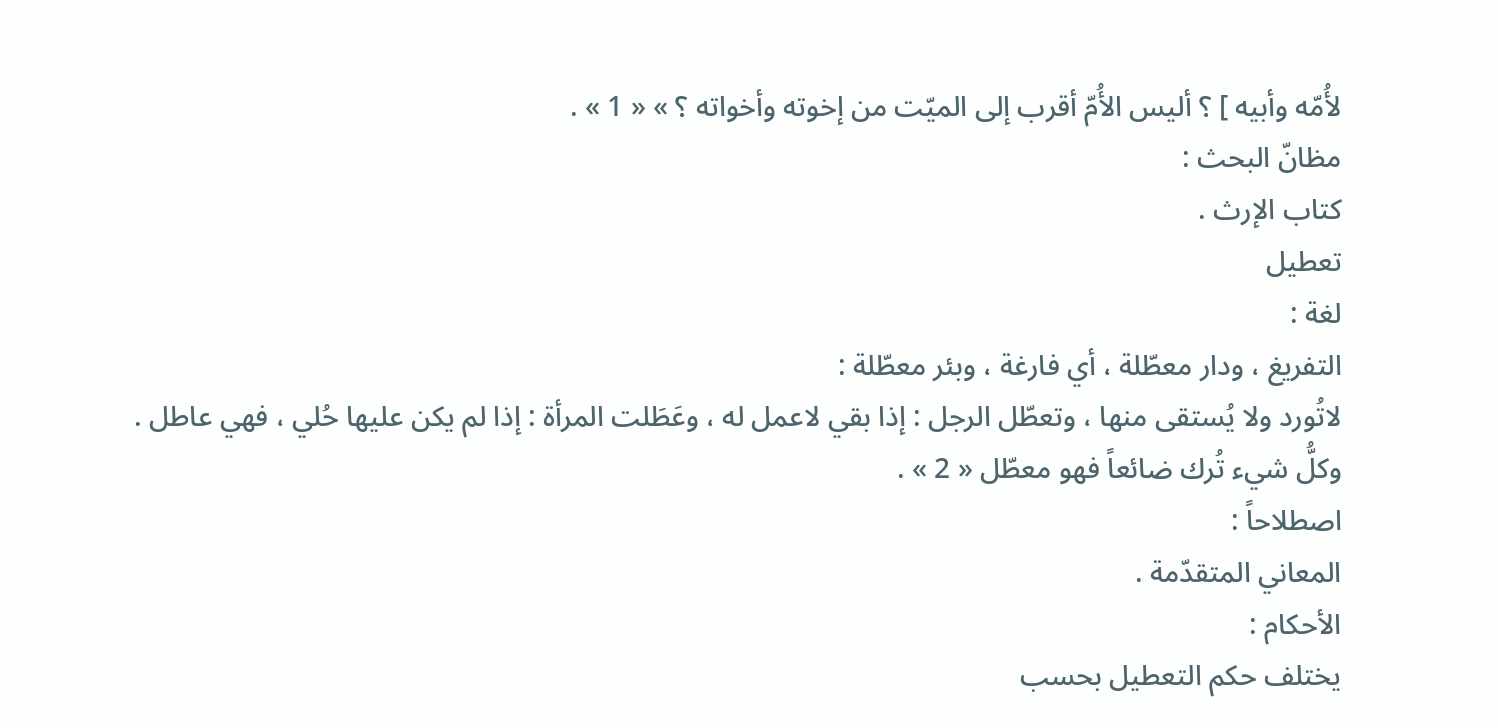لأُمّه وأبيه ] ؟ أليس الأُمّ أقرب إلى الميّت من إخوته وأخواته ؟ » « 1 » .
مظانّ البحث :
كتاب الإرث .
تعطيل
لغة :
التفريغ ، ودار معطّلة ، أي فارغة ، وبئر معطّلة :
لاتُورد ولا يُستقى منها ، وتعطّل الرجل : إذا بقي لاعمل له ، وعَطَلت المرأة : إذا لم يكن عليها حُلي ، فهي عاطل .
وكلُّ شيء تُرك ضائعاً فهو معطّل « 2 » .
اصطلاحاً :
المعاني المتقدّمة .
الأحكام :
يختلف حكم التعطيل بحسب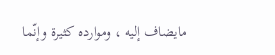مايضاف إليه ، وموارده كثيرة وإنّما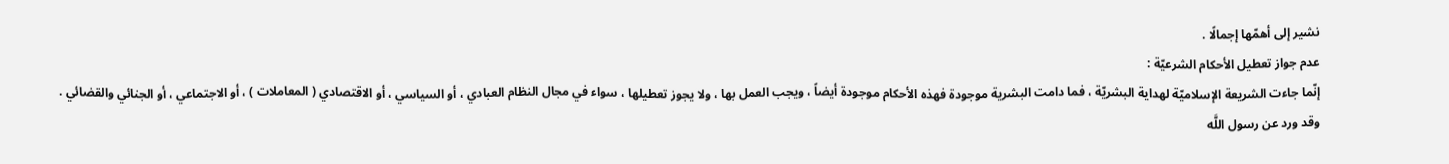نشير إلى أهمّها إجمالًا .
عدم جواز تعطيل الأحكام الشرعيّة :
إنّما جاءت الشريعة الإسلاميّة لهداية البشريّة ، فما دامت البشرية موجودة فهذه الأحكام موجودة أيضاً ، ويجب العمل بها ، ولا يجوز تعطيلها ، سواء في مجال النظام العبادي ، أو السياسي ، أو الاقتصادي ( المعاملات ) ، أو الاجتماعي ، أو الجنائي والقضائي .
وقد ورد عن رسول اللَّه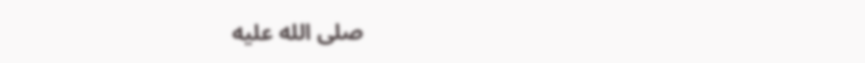صلى الله عليه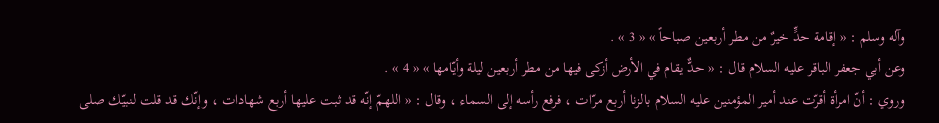وآله وسلم : « إقامة حدٍّ خيرٌ من مطر أربعين صباحاً » « 3 » .
وعن أبي جعفر الباقر عليه السلام قال : « حدٌّ يقام في الأرض أزكى فيها من مطر أربعين ليلة وأيّامها » « 4 » .
وروي : أنّ امرأة أقرّت عند أمير المؤمنين عليه السلام بالزنا أربع مرّات ، فرفع رأسه إلى السماء ، وقال : « اللهمّ إنّه قد ثبت عليها أربع شهادات ، وإنّك قد قلت لنبيّك صلى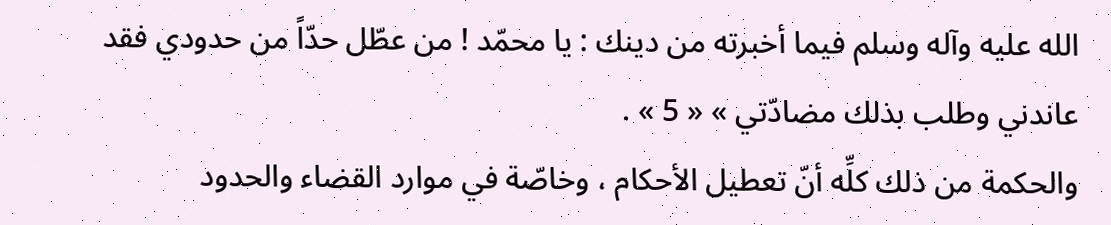الله عليه وآله وسلم فيما أخبرته من دينك : يا محمّد ! من عطّل حدّاً من حدودي فقد عاندني وطلب بذلك مضادّتي » « 5 » .
والحكمة من ذلك كلِّه أنّ تعطيل الأحكام ، وخاصّة في موارد القضاء والحدود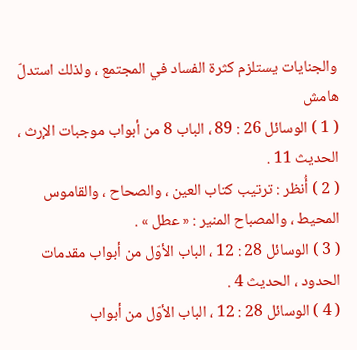والجنايات يستلزم كثرة الفساد في المجتمع ، ولذلك استدلّ
هامش
( 1 ) الوسائل 26 : 89 ، الباب 8 من أبواب موجبات الإرث ، الحديث 11 .
( 2 ) أُنظر : ترتيب كتاب العين ، والصحاح ، والقاموس المحيط ، والمصباح المنير : « عطل » .
( 3 ) الوسائل 28 : 12 ، الباب الأوّل من أبواب مقدمات الحدود ، الحديث 4 .
( 4 ) الوسائل 28 : 12 ، الباب الأوّل من أبواب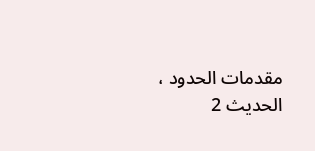مقدمات الحدود ، الحديث 2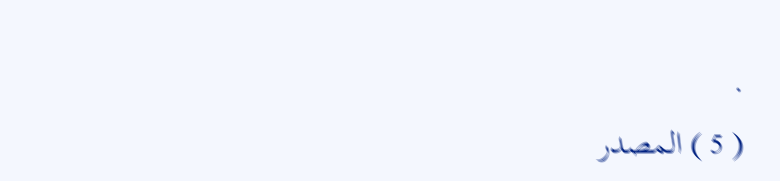.
( 5 ) المصدر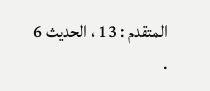المتقدم : 13 ، الحديث 6 .